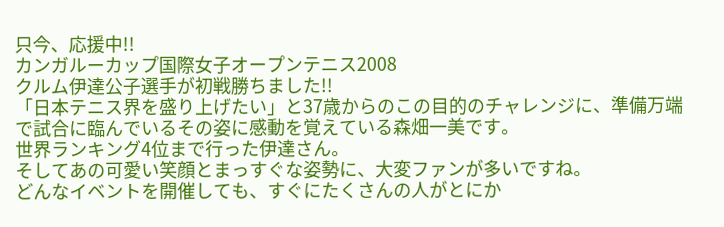只今、応援中!!
カンガルーカップ国際女子オープンテニス2008
クルム伊達公子選手が初戦勝ちました!!
「日本テニス界を盛り上げたい」と37歳からのこの目的のチャレンジに、準備万端で試合に臨んでいるその姿に感動を覚えている森畑一美です。
世界ランキング4位まで行った伊達さん。
そしてあの可愛い笑顔とまっすぐな姿勢に、大変ファンが多いですね。
どんなイベントを開催しても、すぐにたくさんの人がとにか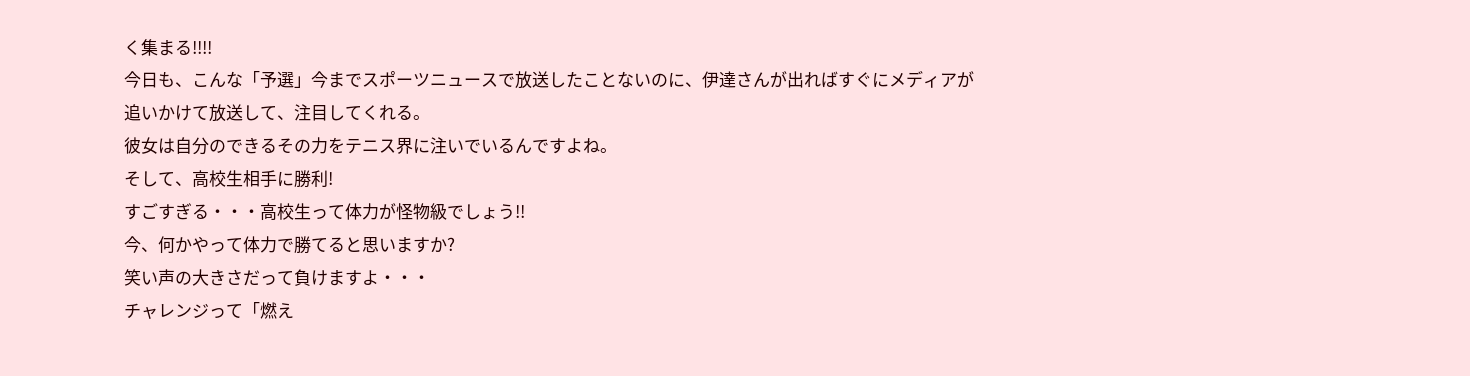く集まる!!!!
今日も、こんな「予選」今までスポーツニュースで放送したことないのに、伊達さんが出ればすぐにメディアが追いかけて放送して、注目してくれる。
彼女は自分のできるその力をテニス界に注いでいるんですよね。
そして、高校生相手に勝利!
すごすぎる・・・高校生って体力が怪物級でしょう!!
今、何かやって体力で勝てると思いますか?
笑い声の大きさだって負けますよ・・・
チャレンジって「燃え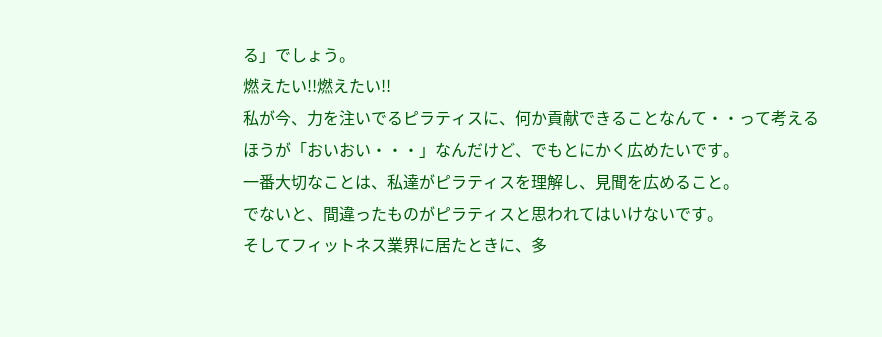る」でしょう。
燃えたい!!燃えたい!!
私が今、力を注いでるピラティスに、何か貢献できることなんて・・って考えるほうが「おいおい・・・」なんだけど、でもとにかく広めたいです。
一番大切なことは、私達がピラティスを理解し、見聞を広めること。
でないと、間違ったものがピラティスと思われてはいけないです。
そしてフィットネス業界に居たときに、多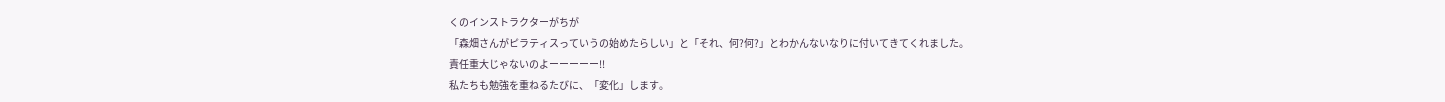くのインストラクターがちが
「森畑さんがピラティスっていうの始めたらしい」と「それ、何?何?」とわかんないなりに付いてきてくれました。
責任重大じゃないのよーーーーー!!
私たちも勉強を重ねるたびに、「変化」します。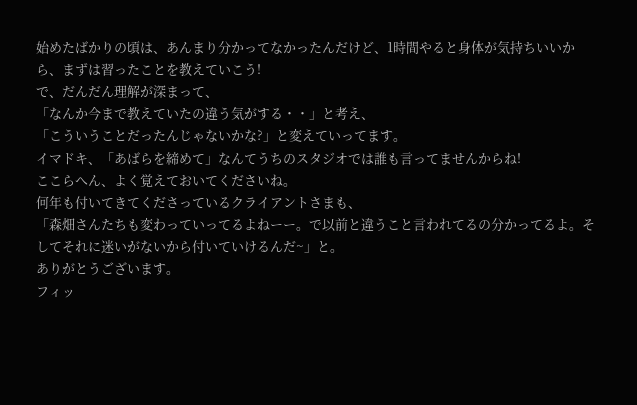始めたばかりの頃は、あんまり分かってなかったんだけど、1時間やると身体が気持ちいいから、まずは習ったことを教えていこう!
で、だんだん理解が深まって、
「なんか今まで教えていたの違う気がする・・」と考え、
「こういうことだったんじゃないかな?」と変えていってます。
イマドキ、「あばらを締めて」なんてうちのスタジオでは誰も言ってませんからね!
ここらへん、よく覚えておいてくださいね。
何年も付いてきてくださっているクライアントさまも、
「森畑さんたちも変わっていってるよねーー。で以前と違うこと言われてるの分かってるよ。そしてそれに迷いがないから付いていけるんだ~」と。
ありがとうございます。
フィッ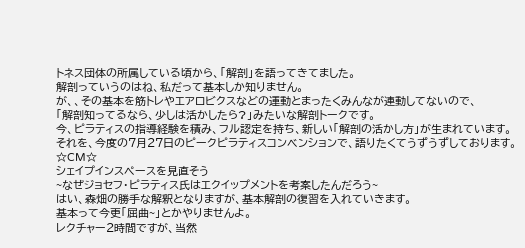トネス団体の所属している頃から、「解剖」を語ってきてました。
解剖っていうのはね、私だって基本しか知りません。
が、、その基本を筋トレやエアロビクスなどの運動とまったくみんなが連動してないので、
「解剖知ってるなら、少しは活かしたら?」みたいな解剖トークです。
今、ピラティスの指導経験を積み、フル認定を持ち、新しい「解剖の活かし方」が生まれています。
それを、今度の7月27日のピークピラティスコンベンションで、語りたくてうずうずしております。
☆CM☆
シェイプインスペースを見直そう
~なぜジョセフ・ピラティス氏はエクイップメントを考案したんだろう~
はい、森畑の勝手な解釈となりますが、基本解剖の復習を入れていきます。
基本って今更「屈曲~」とかやりませんよ。
レクチャー2時間ですが、当然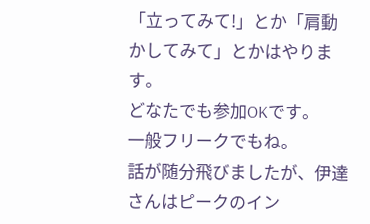「立ってみて!」とか「肩動かしてみて」とかはやります。
どなたでも参加OKです。
一般フリークでもね。
話が随分飛びましたが、伊達さんはピークのイン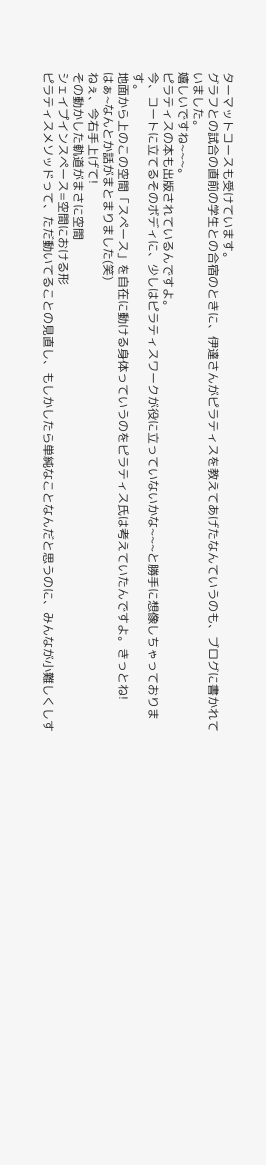ターマットコースも受けています。
グラフとの試合の直前の学生との合宿のときに、伊達さんがピラティスを教えてあげたなんていうのも、ブログに書かれていました。
嬉しいですね~~~。
ピラティスの本も出版されているんですよ。
今、コートに立てるそのボディに、少しはピラティスワークが役に立っていないかな~~~と勝手に想像しちゃっております。
地面から上のこの空間「スペース」を自在に動ける身体っていうのをピラティス氏は考えていたんですよ。きっとね!
はぁ~なんとか話がまとまりました(笑)
ねぇ、今右手上げて!
その動かした軌道がまさに空間
シェイプインスペース=空間における形
ピラティスメソッドって、ただ動いてることの見直し、もしかしたら単純なことなんだと思うのに、みんなが小難しくしす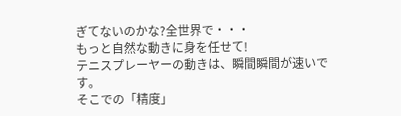ぎてないのかな?全世界で・・・
もっと自然な動きに身を任せて!
テニスプレーヤーの動きは、瞬間瞬間が速いです。
そこでの「精度」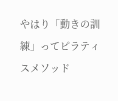やはり「動きの訓練」ってピラティスメソッド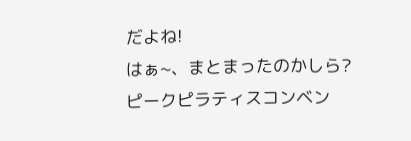だよね!
はぁ~、まとまったのかしら?
ピークピラティスコンベン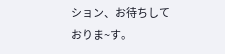ション、お待ちしておりま~す。